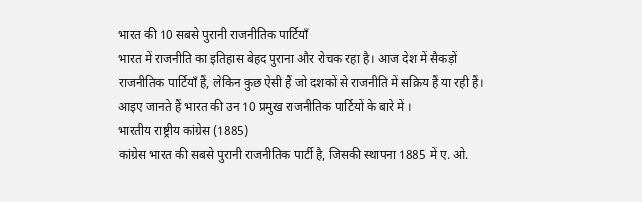भारत की 10 सबसे पुरानी राजनीतिक पार्टियाँ
भारत में राजनीति का इतिहास बेहद पुराना और रोचक रहा है। आज देश में सैकड़ों राजनीतिक पार्टियाँ हैं, लेकिन कुछ ऐसी हैं जो दशकों से राजनीति में सक्रिय हैं या रही हैं। आइए जानते हैं भारत की उन 10 प्रमुख राजनीतिक पार्टियों के बारे में ।
भारतीय राष्ट्रीय कांग्रेस (1885)
कांग्रेस भारत की सबसे पुरानी राजनीतिक पार्टी है, जिसकी स्थापना 1885 में ए. ओ.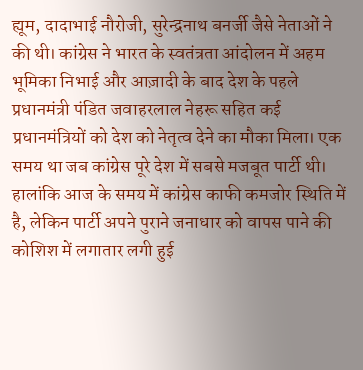ह्यूम, दादाभाई नौरोजी, सुरेन्द्रनाथ बनर्जी जैसे नेताओं ने की थी। कांग्रेस ने भारत के स्वतंत्रता आंदोलन में अहम भूमिका निभाई और आज़ादी के बाद देश के पहले प्रधानमंत्री पंडित जवाहरलाल नेहरू सहित कई प्रधानमंत्रियों को देश को नेतृत्व देने का मौका मिला। एक समय था जब कांग्रेस पूरे देश में सबसे मजबूत पार्टी थी। हालांकि आज के समय में कांग्रेस काफी कमजोर स्थिति में है, लेकिन पार्टी अपने पुराने जनाधार को वापस पाने की कोशिश में लगातार लगी हुई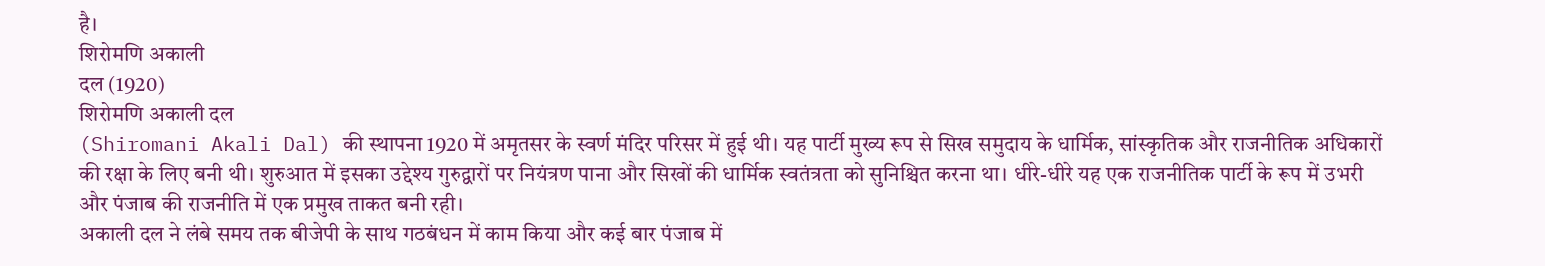है।
शिरोमणि अकाली
दल (1920)
शिरोमणि अकाली दल
(Shiromani Akali Dal) की स्थापना 1920 में अमृतसर के स्वर्ण मंदिर परिसर में हुई थी। यह पार्टी मुख्य रूप से सिख समुदाय के धार्मिक, सांस्कृतिक और राजनीतिक अधिकारों की रक्षा के लिए बनी थी। शुरुआत में इसका उद्देश्य गुरुद्वारों पर नियंत्रण पाना और सिखों की धार्मिक स्वतंत्रता को सुनिश्चित करना था। धीरे-धीरे यह एक राजनीतिक पार्टी के रूप में उभरी और पंजाब की राजनीति में एक प्रमुख ताकत बनी रही।
अकाली दल ने लंबे समय तक बीजेपी के साथ गठबंधन में काम किया और कई बार पंजाब में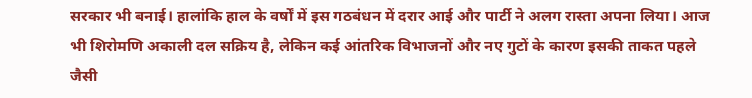सरकार भी बनाई। हालांकि हाल के वर्षों में इस गठबंधन में दरार आई और पार्टी ने अलग रास्ता अपना लिया। आज भी शिरोमणि अकाली दल सक्रिय है, लेकिन कई आंतरिक विभाजनों और नए गुटों के कारण इसकी ताकत पहले जैसी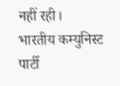नहीं रही।
भारतीय कम्युनिस्ट पार्टी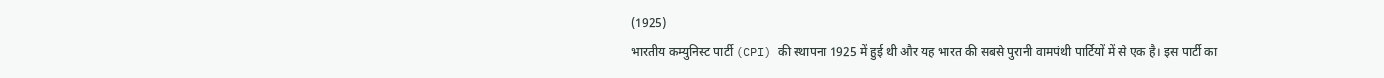(1925)
भारतीय कम्युनिस्ट पार्टी (CPI) की स्थापना 1925 में हुई थी और यह भारत की सबसे पुरानी वामपंथी पार्टियों में से एक है। इस पार्टी का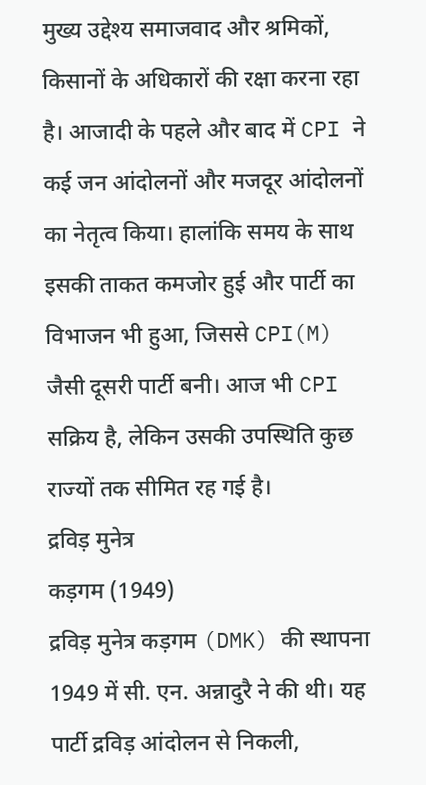मुख्य उद्देश्य समाजवाद और श्रमिकों, किसानों के अधिकारों की रक्षा करना रहा है। आजादी के पहले और बाद में CPI ने कई जन आंदोलनों और मजदूर आंदोलनों का नेतृत्व किया। हालांकि समय के साथ इसकी ताकत कमजोर हुई और पार्टी का विभाजन भी हुआ, जिससे CPI(M) जैसी दूसरी पार्टी बनी। आज भी CPI सक्रिय है, लेकिन उसकी उपस्थिति कुछ राज्यों तक सीमित रह गई है।
द्रविड़ मुनेत्र
कड़गम (1949)
द्रविड़ मुनेत्र कड़गम (DMK) की स्थापना 1949 में सी. एन. अन्नादुरै ने की थी। यह पार्टी द्रविड़ आंदोलन से निकली,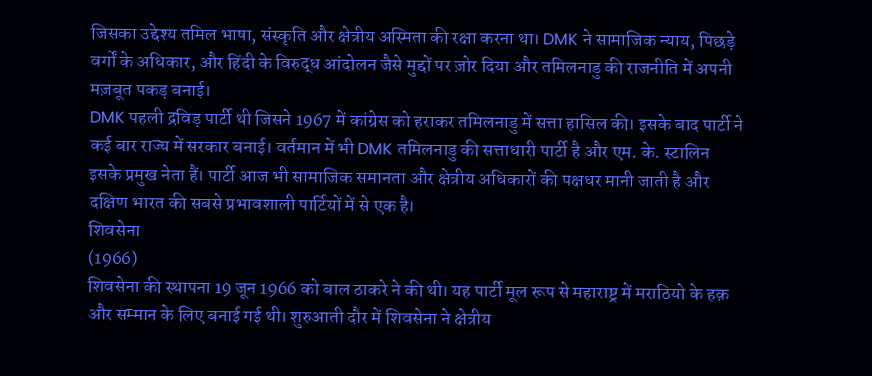जिसका उद्देश्य तमिल भाषा, संस्कृति और क्षेत्रीय अस्मिता की रक्षा करना था। DMK ने सामाजिक न्याय, पिछड़े वर्गों के अधिकार, और हिंदी के विरुद्ध आंदोलन जैसे मुद्दों पर ज़ोर दिया और तमिलनाडु की राजनीति में अपनी मज़बूत पकड़ बनाई।
DMK पहली द्रविड़ पार्टी थी जिसने 1967 में कांग्रेस को हराकर तमिलनाडु में सत्ता हासिल की। इसके बाद पार्टी ने कई बार राज्य में सरकार बनाई। वर्तमान में भी DMK तमिलनाडु की सत्ताधारी पार्टी है और एम. के. स्टालिन इसके प्रमुख नेता हैं। पार्टी आज भी सामाजिक समानता और क्षेत्रीय अधिकारों की पक्षधर मानी जाती है और दक्षिण भारत की सबसे प्रभावशाली पार्टियों में से एक है।
शिवसेना
(1966)
शिवसेना की स्थापना 19 जून 1966 को बाल ठाकरे ने की थी। यह पार्टी मूल रूप से महाराष्ट्र में मराठियो के हक़ और सम्मान के लिए बनाई गई थी। शुरुआती दौर में शिवसेना ने क्षेत्रीय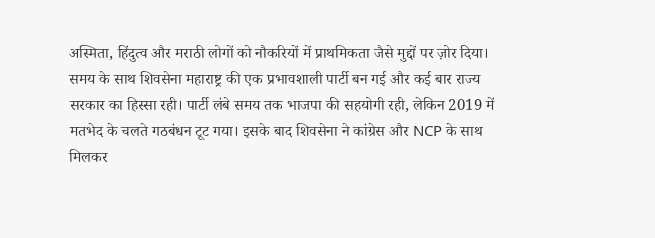अस्मिता, हिंदुत्व और मराठी लोगों को नौकरियों में प्राथमिकता जैसे मुद्दों पर ज़ोर दिया।
समय के साथ शिवसेना महाराष्ट्र की एक प्रभावशाली पार्टी बन गई और कई बार राज्य सरकार का हिस्सा रही। पार्टी लंबे समय तक भाजपा की सहयोगी रही, लेकिन 2019 में मतभेद के चलते गठबंधन टूट गया। इसके बाद शिवसेना ने कांग्रेस और NCP के साथ मिलकर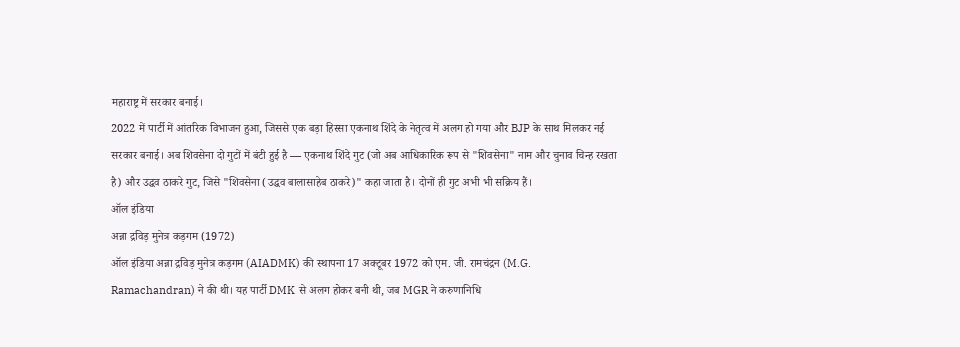महाराष्ट्र में सरकार बनाई।
2022 में पार्टी में आंतरिक विभाजन हुआ, जिससे एक बड़ा हिस्सा एकनाथ शिंदे के नेतृत्व में अलग हो गया और BJP के साथ मिलकर नई सरकार बनाई। अब शिवसेना दो गुटों में बंटी हुई है — एकनाथ शिंदे गुट (जो अब आधिकारिक रूप से "शिवसेना" नाम और चुनाव चिन्ह रखता है) और उद्धव ठाकरे गुट, जिसे "शिवसेना (उद्धव बालासाहेब ठाकरे)" कहा जाता है। दोनों ही गुट अभी भी सक्रिय हैं।
ऑल इंडिया
अन्ना द्रविड़ मुनेत्र कड़गम (1972)
ऑल इंडिया अन्ना द्रविड़ मुनेत्र कड़गम (AIADMK) की स्थापना 17 अक्टूबर 1972 को एम. जी. रामचंद्रन (M.G.
Ramachandran) ने की थी। यह पार्टी DMK से अलग होकर बनी थी, जब MGR ने करुणानिधि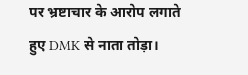पर भ्रष्टाचार के आरोप लगाते हुए DMK से नाता तोड़ा।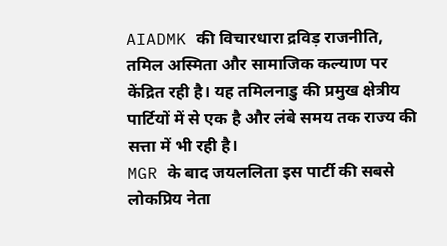AIADMK की विचारधारा द्रविड़ राजनीति, तमिल अस्मिता और सामाजिक कल्याण पर केंद्रित रही है। यह तमिलनाडु की प्रमुख क्षेत्रीय पार्टियों में से एक है और लंबे समय तक राज्य की सत्ता में भी रही है।
MGR के बाद जयललिता इस पार्टी की सबसे लोकप्रिय नेता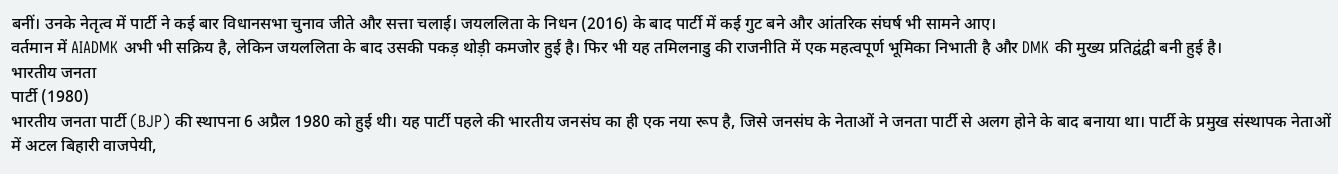बनीं। उनके नेतृत्व में पार्टी ने कई बार विधानसभा चुनाव जीते और सत्ता चलाई। जयललिता के निधन (2016) के बाद पार्टी में कई गुट बने और आंतरिक संघर्ष भी सामने आए।
वर्तमान में AIADMK अभी भी सक्रिय है, लेकिन जयललिता के बाद उसकी पकड़ थोड़ी कमजोर हुई है। फिर भी यह तमिलनाडु की राजनीति में एक महत्वपूर्ण भूमिका निभाती है और DMK की मुख्य प्रतिद्वंद्वी बनी हुई है।
भारतीय जनता
पार्टी (1980)
भारतीय जनता पार्टी (BJP) की स्थापना 6 अप्रैल 1980 को हुई थी। यह पार्टी पहले की भारतीय जनसंघ का ही एक नया रूप है, जिसे जनसंघ के नेताओं ने जनता पार्टी से अलग होने के बाद बनाया था। पार्टी के प्रमुख संस्थापक नेताओं में अटल बिहारी वाजपेयी,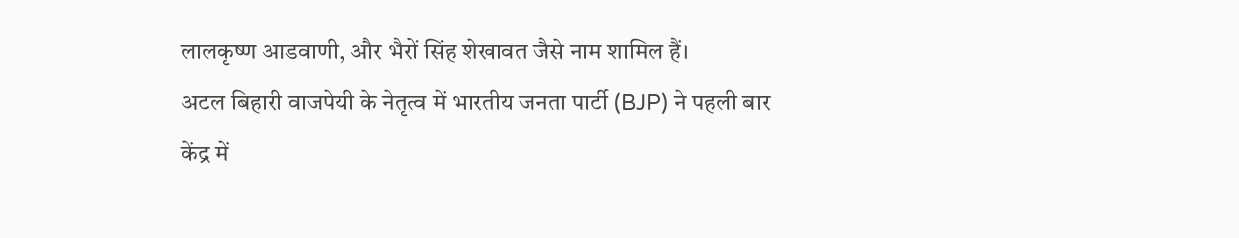लालकृष्ण आडवाणी, और भैरों सिंह शेखावत जैसे नाम शामिल हैं।
अटल बिहारी वाजपेयी के नेतृत्व में भारतीय जनता पार्टी (BJP) ने पहली बार केंद्र में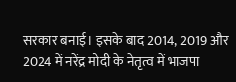सरकार बनाई। इसके बाद 2014, 2019 और 2024 में नरेंद्र मोदी के नेतृत्व में भाजपा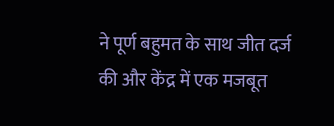ने पूर्ण बहुमत के साथ जीत दर्ज की और केंद्र में एक मजबूत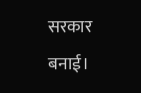सरकार बनाई।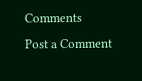Comments
Post a Comment